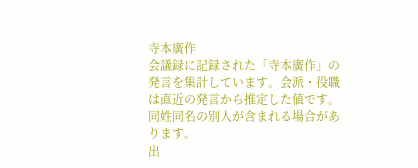寺本廣作
会議録に記録された「寺本廣作」の発言を集計しています。会派・役職は直近の発言から推定した値です。同姓同名の別人が含まれる場合があります。
出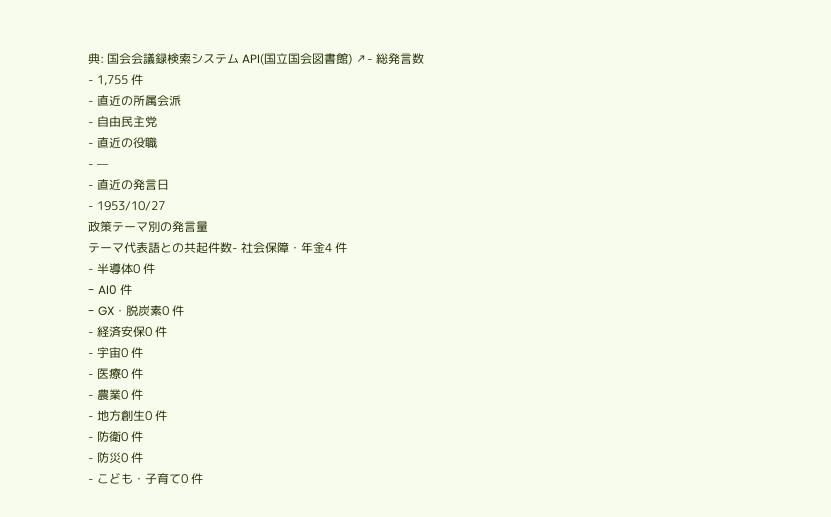典: 国会会議録検索システム API(国立国会図書館) ↗- 総発言数
- 1,755 件
- 直近の所属会派
- 自由民主党
- 直近の役職
- —
- 直近の発言日
- 1953/10/27
政策テーマ別の発言量
テーマ代表語との共起件数- 社会保障・年金4 件
- 半導体0 件
- AI0 件
- GX・脱炭素0 件
- 経済安保0 件
- 宇宙0 件
- 医療0 件
- 農業0 件
- 地方創生0 件
- 防衛0 件
- 防災0 件
- こども・子育て0 件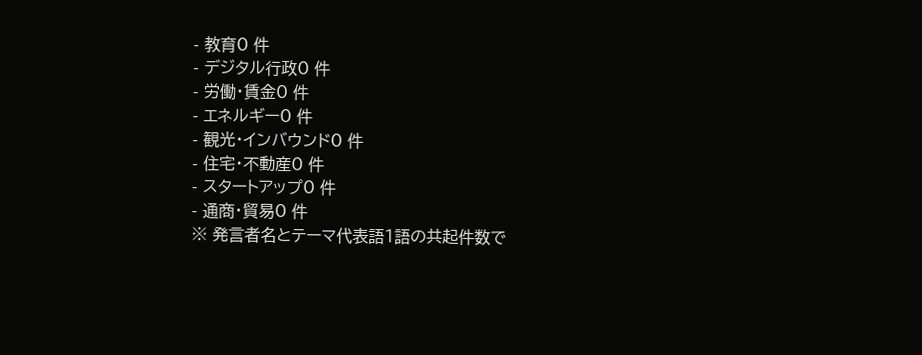- 教育0 件
- デジタル行政0 件
- 労働・賃金0 件
- エネルギー0 件
- 観光・インバウンド0 件
- 住宅・不動産0 件
- スタートアップ0 件
- 通商・貿易0 件
※ 発言者名とテーマ代表語1語の共起件数で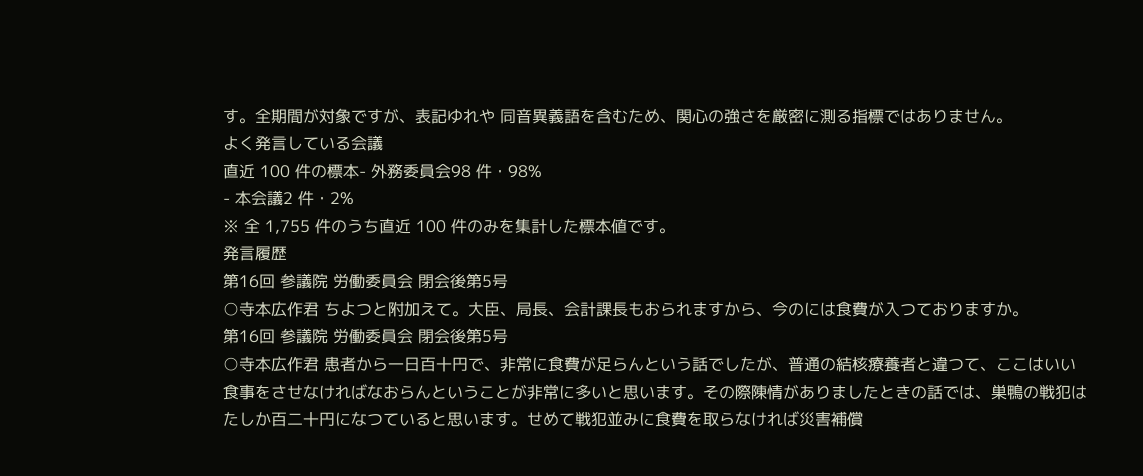す。全期間が対象ですが、表記ゆれや 同音異義語を含むため、関心の強さを厳密に測る指標ではありません。
よく発言している会議
直近 100 件の標本- 外務委員会98 件・98%
- 本会議2 件・2%
※ 全 1,755 件のうち直近 100 件のみを集計した標本値です。
発言履歴
第16回 参議院 労働委員会 閉会後第5号
○寺本広作君 ちよつと附加えて。大臣、局長、会計課長もおられますから、今のには食費が入つておりますか。
第16回 参議院 労働委員会 閉会後第5号
○寺本広作君 患者から一日百十円で、非常に食費が足らんという話でしたが、普通の結核療養者と違つて、ここはいい食事をさせなければなおらんということが非常に多いと思います。その際陳情がありましたときの話では、巣鴨の戦犯はたしか百二十円になつていると思います。せめて戦犯並みに食費を取らなければ災害補償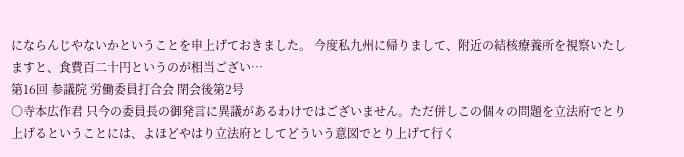にならんじやないかということを申上げておきました。 今度私九州に帰りまして、附近の結核療養所を視察いたしますと、食費百二十円というのが相当ござい…
第16回 参議院 労働委員打合会 閉会後第2号
○寺本広作君 只今の委員長の御発言に異議があるわけではございません。ただ併しこの個々の問題を立法府でとり上げるということには、よほどやはり立法府としてどういう意図でとり上げて行く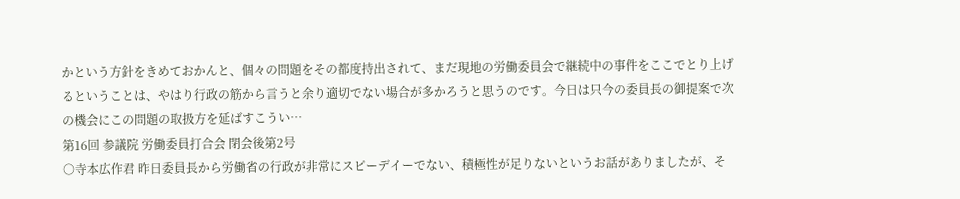かという方針をきめておかんと、個々の問題をその都度持出されて、まだ現地の労働委員会で継続中の事件をここでとり上げるということは、やはり行政の筋から言うと余り適切でない場合が多かろうと思うのです。今日は只今の委員長の御提案で次の機会にこの問題の取扱方を延ばすこうい…
第16回 参議院 労働委員打合会 閉会後第2号
○寺本広作君 昨日委員長から労働省の行政が非常にスピーデイーでない、積極性が足りないというお話がありましたが、そ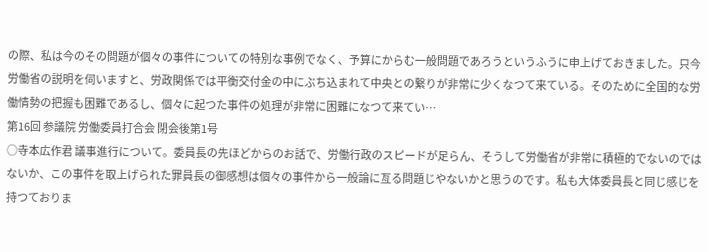の際、私は今のその問題が個々の事件についての特別な事例でなく、予算にからむ一般問題であろうというふうに申上げておきました。只今労働省の説明を伺いますと、労政関係では平衡交付金の中にぶち込まれて中央との繋りが非常に少くなつて来ている。そのために全国的な労働情勢の把握も困難であるし、個々に起つた事件の処理が非常に困難になつて来てい…
第16回 参議院 労働委員打合会 閉会後第1号
○寺本広作君 議事進行について。委員長の先ほどからのお話で、労働行政のスピードが足らん、そうして労働省が非常に積極的でないのではないか、この事件を取上げられた罪員長の御感想は個々の事件から一般論に亙る問題じやないかと思うのです。私も大体委員長と同じ感じを持つておりま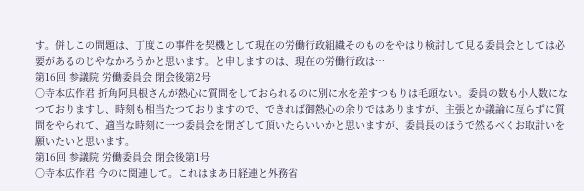す。併しこの問題は、丁度この事件を契機として現在の労働行政組織そのものをやはり検討して見る委員会としては必要があるのじやなかろうかと思います。と申しますのは、現在の労働行政は…
第16回 参議院 労働委員会 閉会後第2号
○寺本広作君 折角阿具根さんが熱心に質問をしておられるのに別に水を差すつもりは毛頭ない。委員の数も小人数になつておりますし、時刻も相当たつておりますので、できれば御熱心の余りではありますが、主張とか議論に亙らずに質問をやられて、適当な時刻に一つ委員会を閉ざして頂いたらいいかと思いますが、委員長のほうで然るべくお取計いを願いたいと思います。
第16回 参議院 労働委員会 閉会後第1号
○寺本広作君 今のに関連して。これはまあ日経連と外務省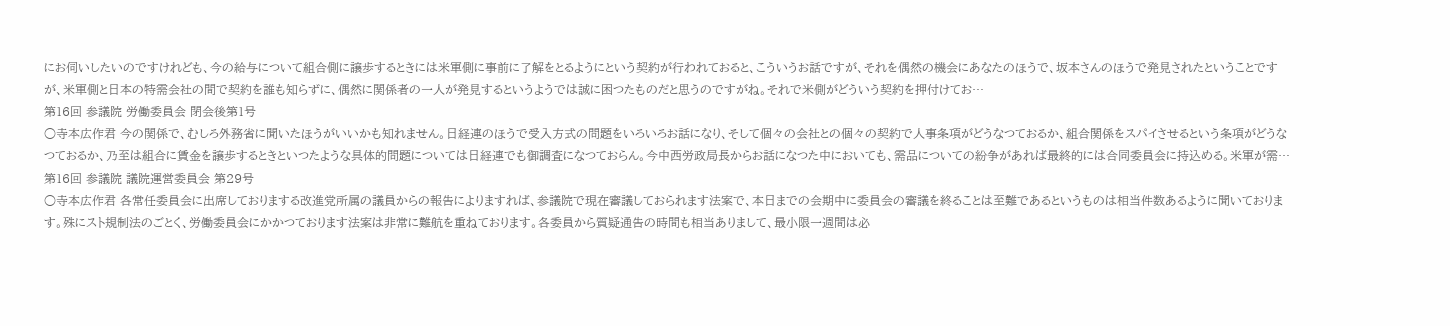にお伺いしたいのですけれども、今の給与について組合側に譲歩するときには米軍側に事前に了解をとるようにという契約が行われておると、こういうお話ですが、それを偶然の機会にあなたのほうで、坂本さんのほうで発見されたということですが、米軍側と日本の特需会社の間で契約を誰も知らずに、偶然に関係者の一人が発見するというようでは誠に困つたものだと思うのですがね。それで米側がどういう契約を押付けてお…
第16回 参議院 労働委員会 閉会後第1号
○寺本広作君 今の関係で、むしろ外務省に聞いたほうがいいかも知れません。日経連のほうで受入方式の問題をいろいろお話になり、そして個々の会社との個々の契約で人事条項がどうなつておるか、組合関係をスパイさせるという条項がどうなつておるか、乃至は組合に賃金を譲歩するときといつたような具体的問題については日経連でも御調査になつておらん。今中西労政局長からお話になつた中においても、需品についての紛争があれば最終的には合同委員会に持込める。米軍が需…
第16回 参議院 議院運営委員会 第29号
○寺本広作君 各常任委員会に出席しておりまする改進党所属の議員からの報告によりますれば、参議院で現在審議しておられます法案で、本日までの会期中に委員会の審議を終ることは至難であるというものは相当件数あるように聞いております。殊にスト規制法のごとく、労働委員会にかかつております法案は非常に難航を重ねております。各委員から質疑通告の時間も相当ありまして、最小限一週間は必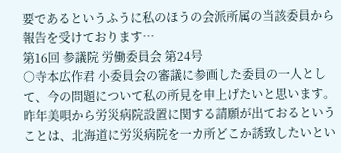要であるというふうに私のほうの会派所属の当該委員から報告を受けております…
第16回 参議院 労働委員会 第24号
○寺本広作君 小委員会の審議に参画した委員の一人として、今の問題について私の所見を申上げたいと思います。 昨年美唄から労災病院設置に関する請願が出ておるということは、北海道に労災病院を一カ所どこか誘致したいとい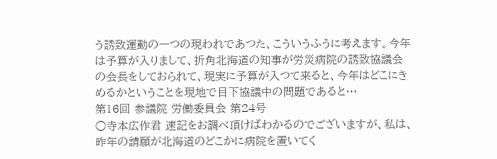う誘致運動の一つの現われであつた、こういうふうに考えます。今年は予算が入りまして、折角北海道の知事が労災病院の誘致協議会の会長をしておられて、現実に予算が入つて来ると、今年はどこにきめるかということを現地で目下協議中の問題であると…
第16回 参議院 労働委員会 第24号
○寺本広作君 速記をお調べ頂けばわかるのでございますが、私は、昨年の請願が北海道のどこかに病院を置いてく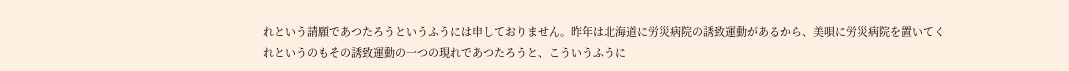れという請願であつたろうというふうには申しておりません。昨年は北海道に労災病院の誘致運動があるから、美唄に労災病院を置いてくれというのもその誘致運動の一つの現れであつたろうと、こういうふうに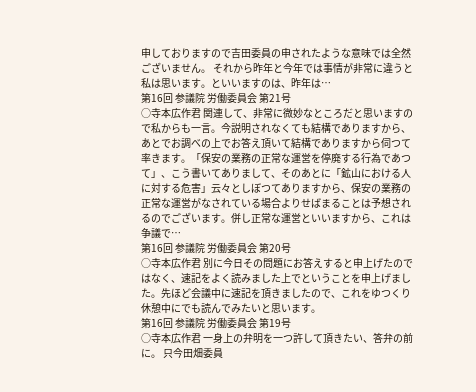申しておりますので吉田委員の申されたような意味では全然ございません。 それから昨年と今年では事情が非常に違うと私は思います。といいますのは、昨年は…
第16回 参議院 労働委員会 第21号
○寺本広作君 関連して、非常に微妙なところだと思いますので私からも一言。今説明されなくても結構でありますから、あとでお調べの上でお答え頂いて結構でありますから伺つて率きます。「保安の業務の正常な運営を停廃する行為であつて」、こう書いてありまして、そのあとに「鉱山における人に対する危害」云々としぼつてありますから、保安の業務の正常な運営がなされている場合よりせばまることは予想されるのでございます。併し正常な運営といいますから、これは争議で…
第16回 参議院 労働委員会 第20号
○寺本広作君 別に今日その問題にお答えすると申上げたのではなく、速記をよく読みました上でということを申上げました。先ほど会議中に速記を頂きましたので、これをゆつくり休憩中にでも読んでみたいと思います。
第16回 参議院 労働委員会 第19号
○寺本広作君 一身上の弁明を一つ許して頂きたい、答弁の前に。 只今田畑委員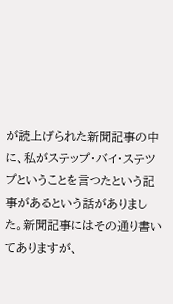が読上げられた新聞記事の中に、私がステップ・バイ・ステツプということを言つたという記事があるという話がありました。新聞記事にはその通り書いてありますが、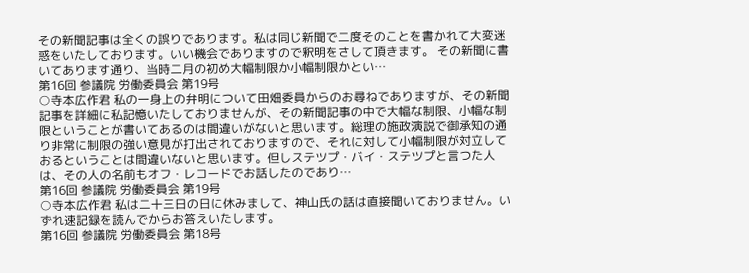その新聞記事は全くの誤りであります。私は同じ新聞で二度そのことを書かれて大変迷惑をいたしております。いい機会でありますので釈明をさして頂きます。 その新聞に書いてあります通り、当時二月の初め大幅制限か小幅制限かとい…
第16回 参議院 労働委員会 第19号
○寺本広作君 私の一身上の弁明について田畑委員からのお尋ねでありますが、その新聞記事を詳細に私記憶いたしておりませんが、その新聞記事の中で大幅な制限、小幅な制限ということが書いてあるのは間違いがないと思います。総理の施政演説で御承知の通り非常に制限の強い意見が打出されておりますので、それに対して小幅制限が対立しておるということは間違いないと思います。但しステツプ・バイ・ステツプと言つた人は、その人の名前もオフ・レコードでお話したのであり…
第16回 参議院 労働委員会 第19号
○寺本広作君 私は二十三日の日に休みまして、神山氏の話は直接聞いておりません。いずれ速記録を読んでからお答えいたします。
第16回 参議院 労働委員会 第18号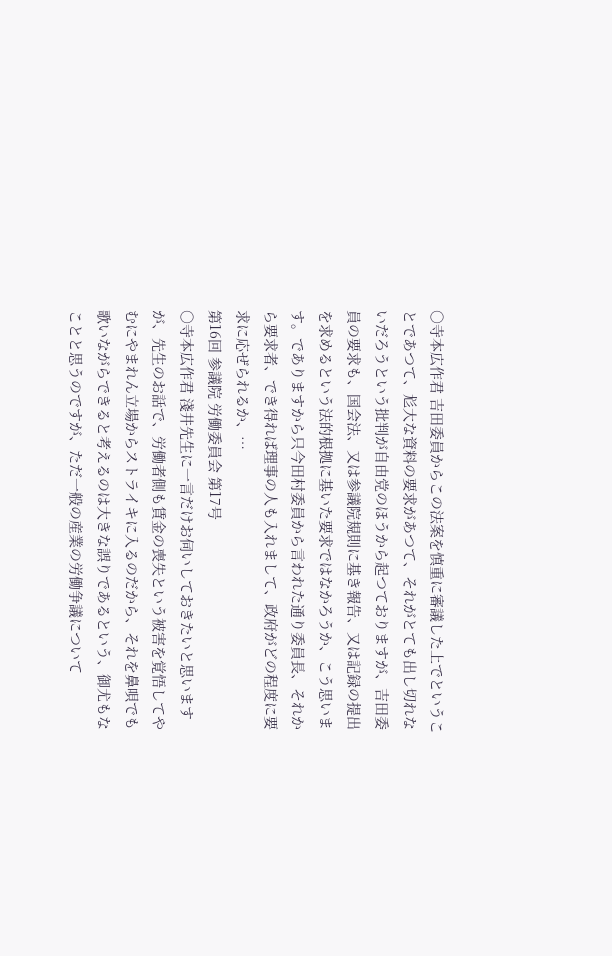○寺本広作君 吉田委員からこの法案を慎重に審議した上でということであつて、尨大な資料の要求があつて、それがとても出し切れないだろうという批判が自由党のほうから起つておりますが、吉田委員の要求も、国会法、又は参議院規則に基き報告、又は記録の提出を求めるという法的根拠に基いた要求ではなかろうか、こう思います。でありますから只今田村委員から言われた通り委員長、それから要求者、でき得れば理事の人も入れまして、政府がどの程度に要求に応ぜられるか、…
第16回 参議院 労働委員会 第17号
○寺本広作君 淺井先生に一言だけお伺いしておきたいと思いますが、先生のお話で、労働者側も賃金の喪失という被害を覚悟してやむにやまれん立場からストライキに入るのだから、それを鼻唄でも歌いながらできると考えるのは大きな誤りであるという、御尤もなことと思うのですが、ただ一般の産業の労働争議について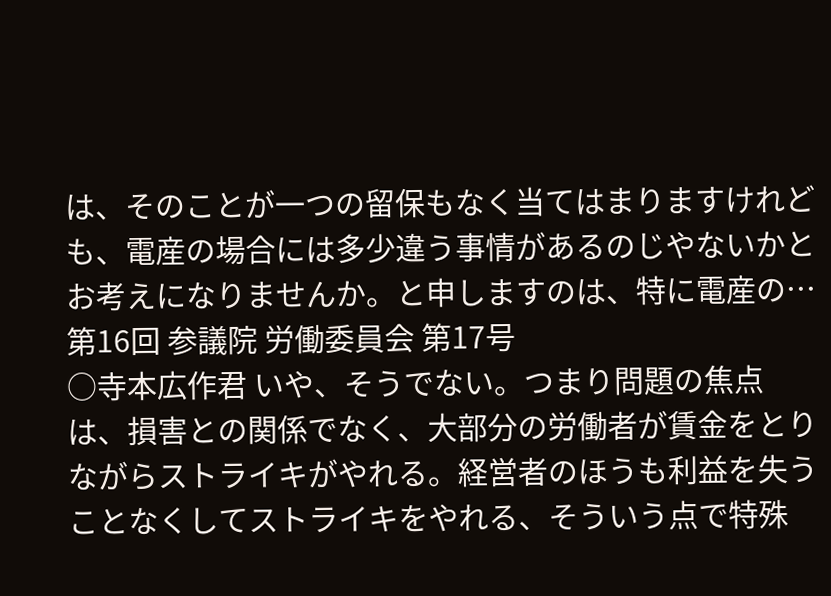は、そのことが一つの留保もなく当てはまりますけれども、電産の場合には多少違う事情があるのじやないかとお考えになりませんか。と申しますのは、特に電産の…
第16回 参議院 労働委員会 第17号
○寺本広作君 いや、そうでない。つまり問題の焦点は、損害との関係でなく、大部分の労働者が賃金をとりながらストライキがやれる。経営者のほうも利益を失うことなくしてストライキをやれる、そういう点で特殊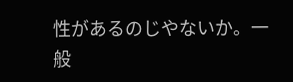性があるのじやないか。一般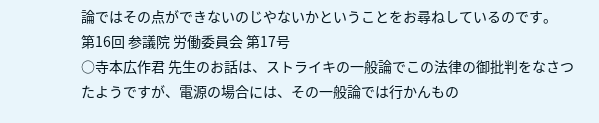論ではその点ができないのじやないかということをお尋ねしているのです。
第16回 参議院 労働委員会 第17号
○寺本広作君 先生のお話は、ストライキの一般論でこの法律の御批判をなさつたようですが、電源の場合には、その一般論では行かんもの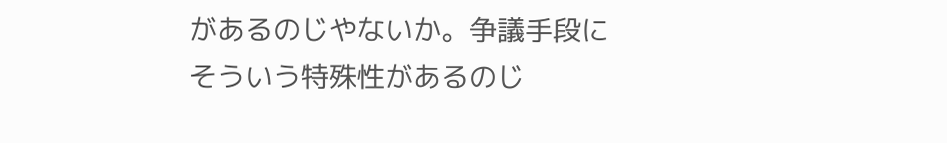があるのじやないか。争議手段にそういう特殊性があるのじ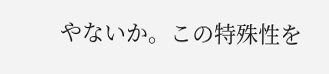やないか。この特殊性を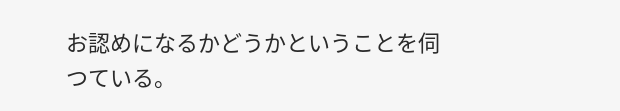お認めになるかどうかということを伺つている。